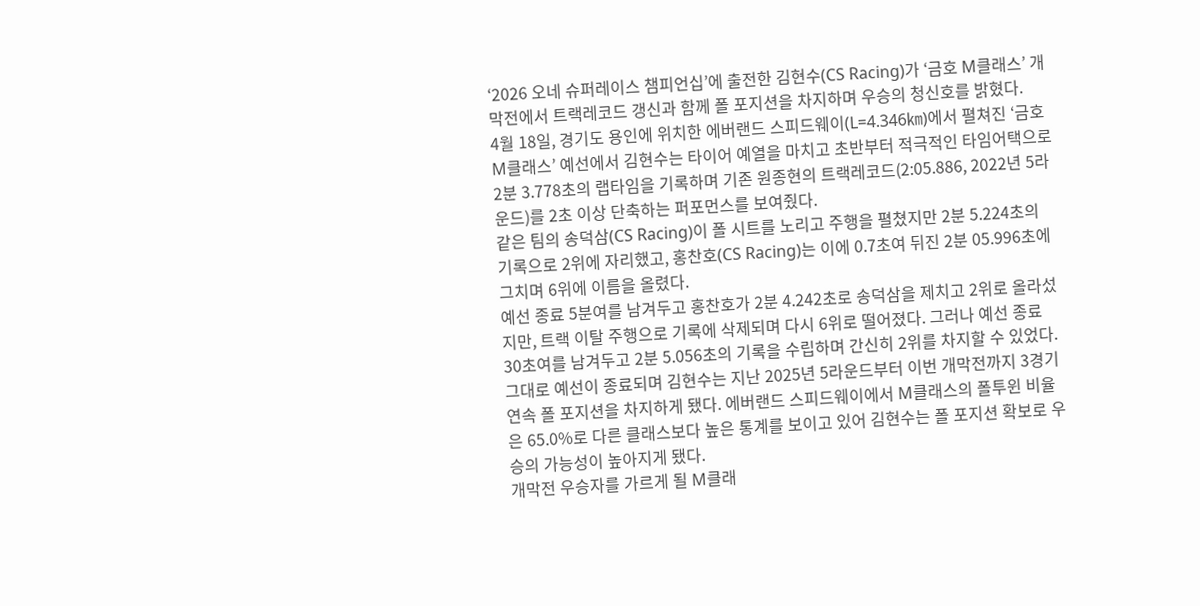‘2026 오네 슈퍼레이스 챔피언십’에 출전한 김현수(CS Racing)가 ‘금호 M클래스’ 개막전에서 트랙레코드 갱신과 함께 폴 포지션을 차지하며 우승의 청신호를 밝혔다.
4월 18일, 경기도 용인에 위치한 에버랜드 스피드웨이(L=4.346㎞)에서 펼쳐진 ‘금호 M클래스’ 예선에서 김현수는 타이어 예열을 마치고 초반부터 적극적인 타임어택으로 2분 3.778초의 랩타임을 기록하며 기존 원종현의 트랙레코드(2:05.886, 2022년 5라운드)를 2초 이상 단축하는 퍼포먼스를 보여줬다.
같은 팀의 송덕삼(CS Racing)이 폴 시트를 노리고 주행을 펼쳤지만 2분 5.224초의 기록으로 2위에 자리했고, 홍찬호(CS Racing)는 이에 0.7초여 뒤진 2분 05.996초에 그치며 6위에 이름을 올렸다.
예선 종료 5분여를 남겨두고 홍찬호가 2분 4.242초로 송덕삼을 제치고 2위로 올라섰지만, 트랙 이탈 주행으로 기록에 삭제되며 다시 6위로 떨어졌다. 그러나 예선 종료 30초여를 남겨두고 2분 5.056초의 기록을 수립하며 간신히 2위를 차지할 수 있었다.
그대로 예선이 종료되며 김현수는 지난 2025년 5라운드부터 이번 개막전까지 3경기 연속 폴 포지션을 차지하게 됐다. 에버랜드 스피드웨이에서 M클래스의 폴투윈 비율은 65.0%로 다른 클래스보다 높은 통계를 보이고 있어 김현수는 폴 포지션 확보로 우승의 가능성이 높아지게 됐다.
개막전 우승자를 가르게 될 M클래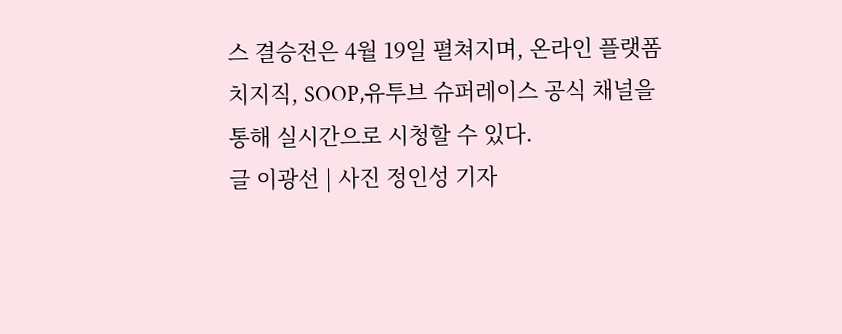스 결승전은 4월 19일 펼쳐지며, 온라인 플랫폼 치지직, SOOP,유투브 슈퍼레이스 공식 채널을 통해 실시간으로 시청할 수 있다.
글 이광선 | 사진 정인성 기자